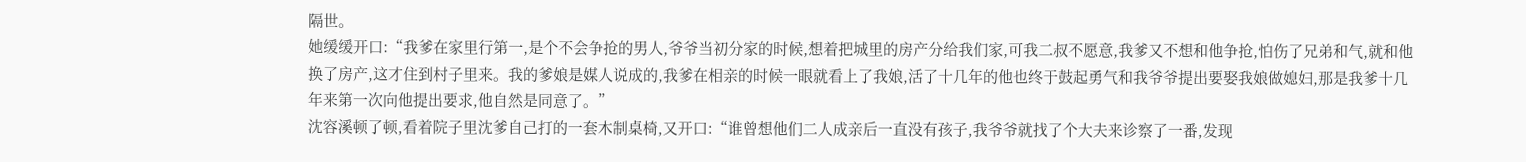隔世。
她缓缓开口:“我爹在家里行第一,是个不会争抢的男人,爷爷当初分家的时候,想着把城里的房产分给我们家,可我二叔不愿意,我爹又不想和他争抢,怕伤了兄弟和气,就和他换了房产,这才住到村子里来。我的爹娘是媒人说成的,我爹在相亲的时候一眼就看上了我娘,活了十几年的他也终于鼓起勇气和我爷爷提出要娶我娘做媳妇,那是我爹十几年来第一次向他提出要求,他自然是同意了。”
沈容溪顿了顿,看着院子里沈爹自己打的一套木制桌椅,又开口:“谁曾想他们二人成亲后一直没有孩子,我爷爷就找了个大夫来诊察了一番,发现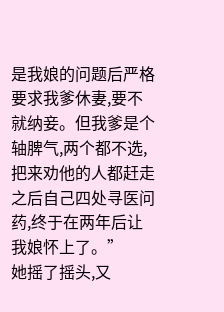是我娘的问题后严格要求我爹休妻,要不就纳妾。但我爹是个轴脾气,两个都不选,把来劝他的人都赶走之后自己四处寻医问药,终于在两年后让我娘怀上了。”
她摇了摇头,又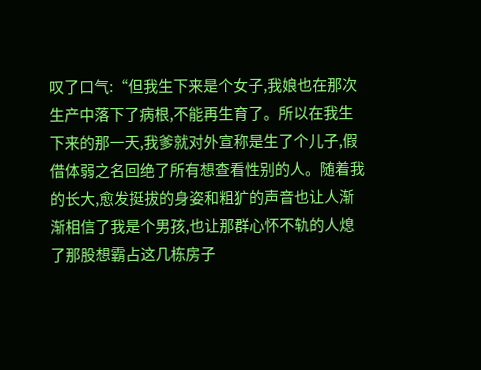叹了口气:“但我生下来是个女子,我娘也在那次生产中落下了病根,不能再生育了。所以在我生下来的那一天,我爹就对外宣称是生了个儿子,假借体弱之名回绝了所有想查看性别的人。随着我的长大,愈发挺拔的身姿和粗犷的声音也让人渐渐相信了我是个男孩,也让那群心怀不轨的人熄了那股想霸占这几栋房子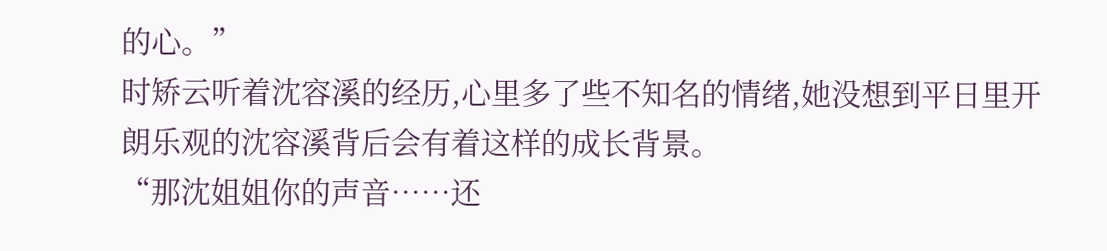的心。”
时矫云听着沈容溪的经历,心里多了些不知名的情绪,她没想到平日里开朗乐观的沈容溪背后会有着这样的成长背景。
“那沈姐姐你的声音……还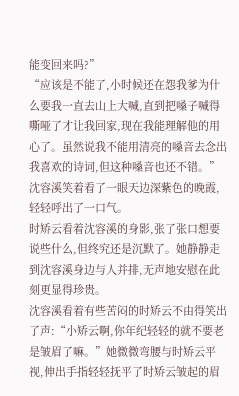能变回来吗?”
“应该是不能了,小时候还在怨我爹为什么要我一直去山上大喊,直到把嗓子喊得嘶哑了才让我回家,现在我能理解他的用心了。虽然说我不能用清亮的嗓音去念出我喜欢的诗词,但这种嗓音也还不错。”沈容溪笑着看了一眼天边深紫色的晚霞,轻轻呼出了一口气。
时矫云看着沈容溪的身影,张了张口想要说些什么,但终究还是沉默了。她静静走到沈容溪身边与人并排,无声地安慰在此刻更显得珍贵。
沈容溪看着有些苦闷的时矫云不由得笑出了声:“小矫云啊,你年纪轻轻的就不要老是皱眉了嘛。”她微微弯腰与时矫云平视,伸出手指轻轻抚平了时矫云皱起的眉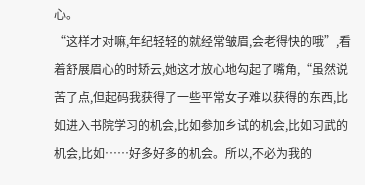心。
“这样才对嘛,年纪轻轻的就经常皱眉,会老得快的哦”,看着舒展眉心的时矫云,她这才放心地勾起了嘴角,“虽然说苦了点,但起码我获得了一些平常女子难以获得的东西,比如进入书院学习的机会,比如参加乡试的机会,比如习武的机会,比如……好多好多的机会。所以,不必为我的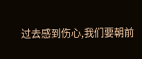过去感到伤心,我们要朝前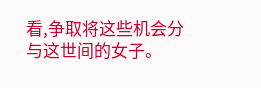看,争取将这些机会分与这世间的女子。